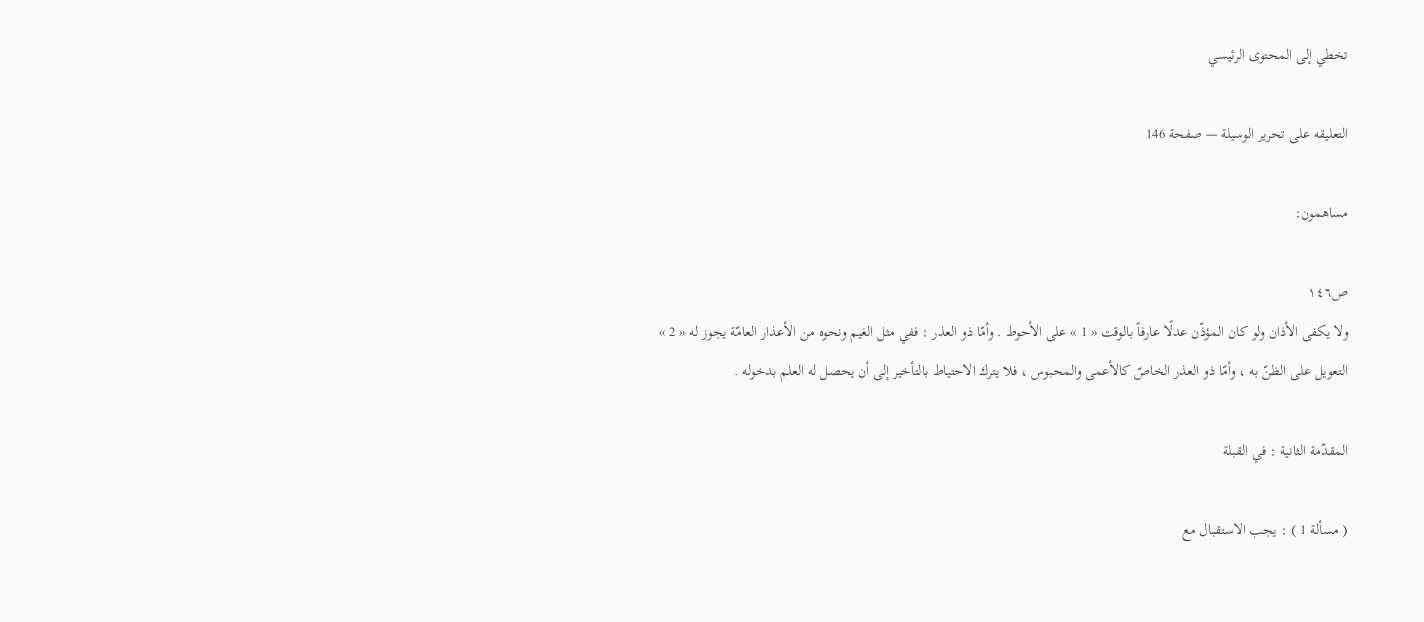تخطي إلى المحتوى الرئيسي

التعليقه على تحرير الوسيلة — صفحة 146

مساهمون:

ص١٤٦
ولا يكفى الأذان ولو كان المؤذّن عدلًا عارفاً بالوقت « 1 » على الأحوط . وأمّا ذو العذر : ففي مثل الغيم ونحوه من الأعذار العامّة يجوز له « 2 » التعويل على الظنّ به ، وأمّا ذو العذر الخاصّ كالأعمى والمحبوس ، فلا يترك الاحتياط بالتأخير إلى أن يحصل له العلم بدخوله .

المقدّمة الثانية : في القبلة

( مسألة 1 ) : يجب الاستقبال مع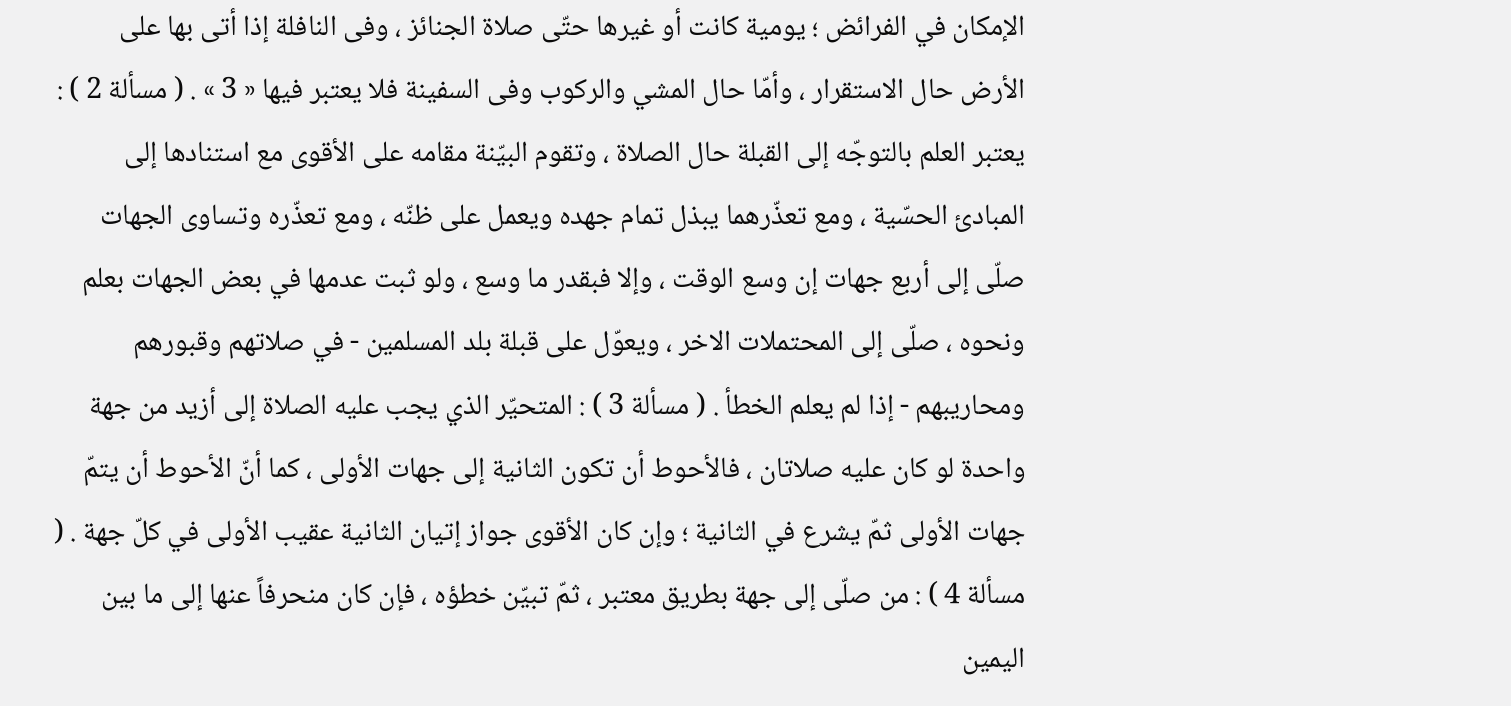الإمكان في الفرائض ؛ يومية كانت أو غيرها حتّى صلاة الجنائز ، وفى النافلة إذا أتى بها على الأرض حال الاستقرار ، وأمّا حال المشي والركوب وفى السفينة فلا يعتبر فيها « 3 » . ( مسألة 2 ) : يعتبر العلم بالتوجّه إلى القبلة حال الصلاة ، وتقوم البيّنة مقامه على الأقوى مع استنادها إلى المبادئ الحسّية ، ومع تعذّرهما يبذل تمام جهده ويعمل على ظنّه ، ومع تعذّره وتساوى الجهات صلّى إلى أربع جهات إن وسع الوقت ، وإلا فبقدر ما وسع ، ولو ثبت عدمها في بعض الجهات بعلم ونحوه ، صلّى إلى المحتملات الاخر ، ويعوّل على قبلة بلد المسلمين - في صلاتهم وقبورهم ومحاريبهم - إذا لم يعلم الخطأ . ( مسألة 3 ) : المتحيّر الذي يجب عليه الصلاة إلى أزيد من جهة واحدة لو كان عليه صلاتان ، فالأحوط أن تكون الثانية إلى جهات الأولى ، كما أنّ الأحوط أن يتمّ جهات الأولى ثمّ يشرع في الثانية ؛ وإن كان الأقوى جواز إتيان الثانية عقيب الأولى في كلّ جهة . ( مسألة 4 ) : من صلّى إلى جهة بطريق معتبر ، ثمّ تبيّن خطؤه ، فإن كان منحرفاً عنها إلى ما بين اليمين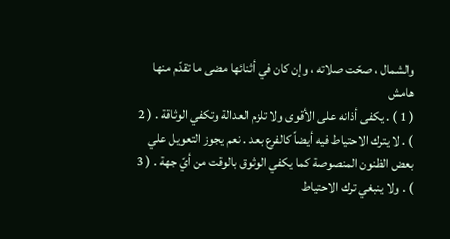والشمال ، صحّت صلاته ، وإن كان في أثنائها مضى ما تقدّم منها
هامش
( 1 ) . يكفى أذانه على الأقوى ولا تلزم العدالة وتكفي الوثاقة . ( 2 ) . لا يترك الاحتياط فيه أيضاً كالفرع بعد . نعم يجوز التعويل علي بعض الظنون المنصوصة كما يكفي الوثوق بالوقت من أيّ جهة . ( 3 ) . ولا ينبغي ترك الاحتياط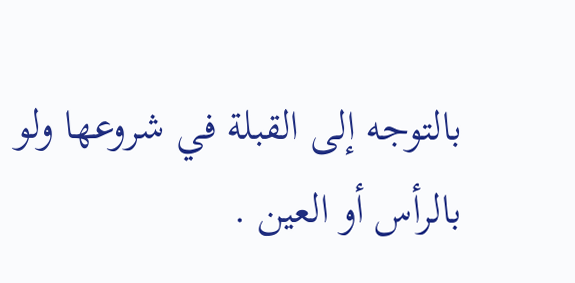بالتوجه إلى القبلة في شروعها ولو بالرأس أو العين .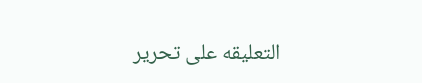التعليقه على تحرير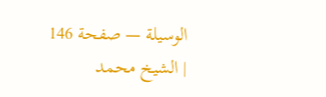الوسيلة — صفحة 146 | الشيخ محمد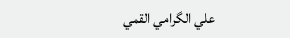علي الگرامي القمي